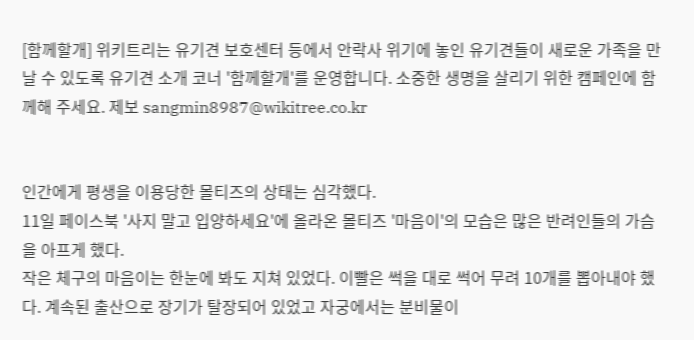[함께할개] 위키트리는 유기견 보호센터 등에서 안락사 위기에 놓인 유기견들이 새로운 가족을 만날 수 있도록 유기견 소개 코너 '함께할개'를 운영합니다. 소중한 생명을 살리기 위한 캠페인에 함께해 주세요. 제보 sangmin8987@wikitree.co.kr


인간에게 평생을 이용당한 몰티즈의 상태는 심각했다.
11일 페이스북 '사지 말고 입양하세요'에 올라온 몰티즈 '마음이'의 모습은 많은 반려인들의 가슴을 아프게 했다.
작은 체구의 마음이는 한눈에 봐도 지쳐 있었다. 이빨은 썩을 대로 썩어 무려 10개를 뽑아내야 했다. 계속된 출산으로 장기가 탈장되어 있었고 자궁에서는 분비물이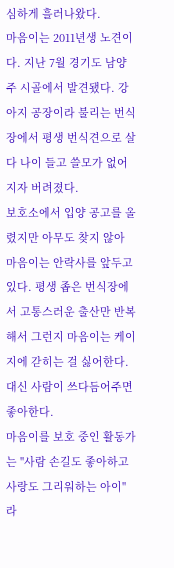심하게 흘러나왔다.
마음이는 2011년생 노견이다. 지난 7월 경기도 남양주 시골에서 발견됐다. 강아지 공장이라 불리는 번식장에서 평생 번식견으로 살다 나이 들고 쓸모가 없어지자 버려졌다.
보호소에서 입양 공고를 올렸지만 아무도 찾지 않아 마음이는 안락사를 앞두고 있다. 평생 좁은 번식장에서 고통스러운 출산만 반복해서 그런지 마음이는 케이지에 갇히는 걸 싫어한다. 대신 사람이 쓰다듬어주면 좋아한다.
마음이를 보호 중인 활동가는 "사람 손길도 좋아하고 사랑도 그리워하는 아이"라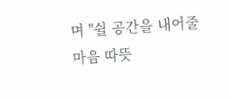며 "쉴 공간을 내어줄 마음 따뜻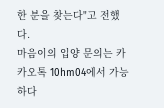한 분을 찾는다"고 전했다.
마음이의 입양 문의는 카카오톡 10hm04에서 가능하다